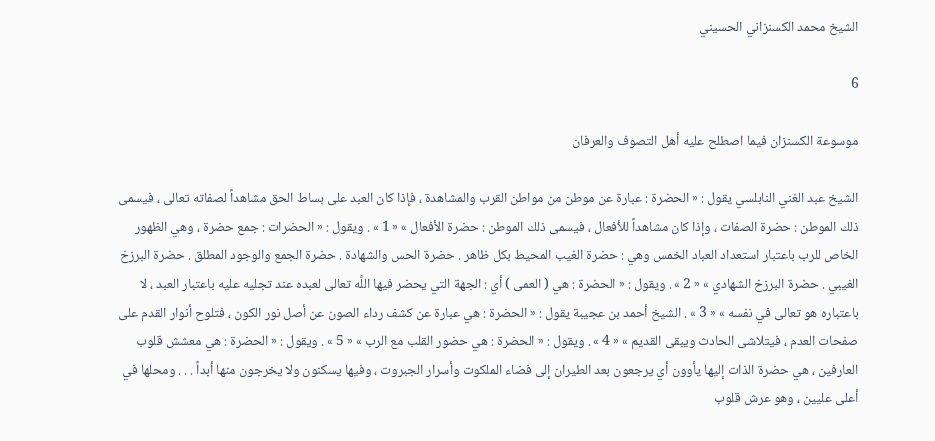الشيخ محمد الكسنزاني الحسيني

6

موسوعة الكسنزان فيما اصطلح عليه أهل التصوف والعرفان

الشيخ عبد الغني النابلسي يقول : « الحضرة : عبارة عن موطن من مواطن القرب والمشاهدة ، فإذا كان العبد على بساط الحق مشاهداً لصفاته تعالى ، فيسمى ذلك الموطن : حضرة الصفات ، وإذا كان مشاهداً للأفعال ، فيسمى ذلك الموطن : حضرة الأفعال » « 1 » . ويقول : « الحضرات : جمع حضرة ، وهي الظهور الخاص للرب باعتبار استعداد العباد الخمس وهي : حضرة الغيب المحيط بكل ظاهر . حضرة الحس والشهادة . حضرة الجمع والوجود المطلق . حضرة البرزخ الغيبي . حضرة البرزخ الشهادي » « 2 » . ويقول : « الحضرة : هي ( العمى ) أي : الجهة التي يحضر فيها اللَّه تعالى لعبده عند تجليه عليه باعتبار العبد ، لا باعتباره هو تعالى في نفسه » « 3 » . الشيخ أحمد بن عجيبة يقول : « الحضرة : هي عبارة عن كشف رداء الصون عن أصل نور الكون ، فتلوح أنوار القدم على صفحات العدم ، فيتلاشى الحادث ويبقى القديم » « 4 » . ويقول : « الحضرة : هي حضور القلب مع الرب » « 5 » . ويقول : « الحضرة : هي معشش قلوب العارفين ، هي حضرة الذات إليها يأوون أي يرجعون بعد الطيران إلى فضاء الملكوت وأسرار الجبروت ، وفيها يسكنون ولا يخرجون منها أبداً . . . ومحلها في أعلى عليين ، وهو عرش قلوب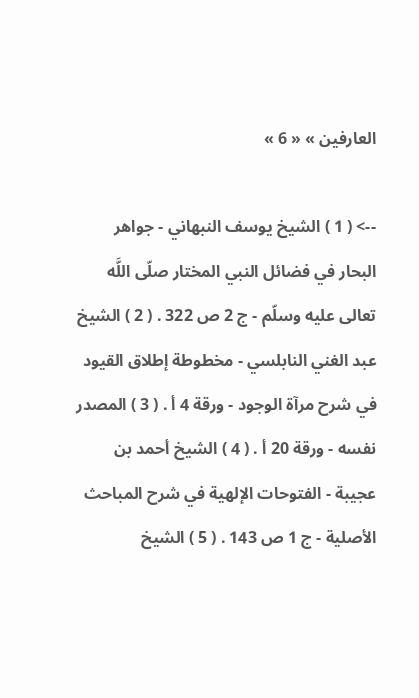العارفين » « 6 »

--> ( 1 ) الشيخ يوسف النبهاني - جواهر البحار في فضائل النبي المختار صلّى اللَّه تعالى عليه وسلّم - ج 2 ص 322 . ( 2 ) الشيخ عبد الغني النابلسي - مخطوطة إطلاق القيود في شرح مرآة الوجود - ورقة 4 أ . ( 3 ) المصدر نفسه - ورقة 20 أ . ( 4 ) الشيخ أحمد بن عجيبة - الفتوحات الإلهية في شرح المباحث الأصلية - ج 1 ص 143 . ( 5 ) الشيخ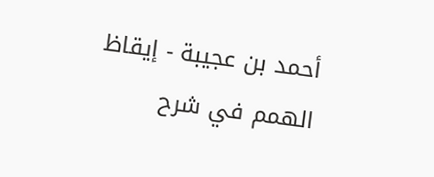أحمد بن عجيبة - إيقاظ الهمم في شرح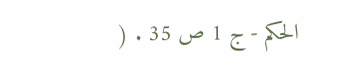الحكم - ج 1 ص 35 . (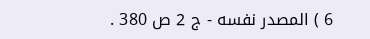6 ) المصدر نفسه - ج 2 ص 380 .